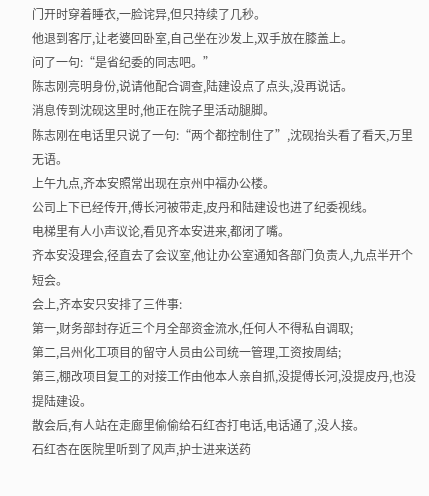门开时穿着睡衣,一脸诧异,但只持续了几秒。
他退到客厅,让老婆回卧室,自己坐在沙发上,双手放在膝盖上。
问了一句:“是省纪委的同志吧。”
陈志刚亮明身份,说请他配合调查,陆建设点了点头,没再说话。
消息传到沈砚这里时,他正在院子里活动腿脚。
陈志刚在电话里只说了一句:“两个都控制住了”,沈砚抬头看了看天,万里无语。
上午九点,齐本安照常出现在京州中福办公楼。
公司上下已经传开,傅长河被带走,皮丹和陆建设也进了纪委视线。
电梯里有人小声议论,看见齐本安进来,都闭了嘴。
齐本安没理会,径直去了会议室,他让办公室通知各部门负责人,九点半开个短会。
会上,齐本安只安排了三件事:
第一,财务部封存近三个月全部资金流水,任何人不得私自调取;
第二,吕州化工项目的留守人员由公司统一管理,工资按周结;
第三,棚改项目复工的对接工作由他本人亲自抓,没提傅长河,没提皮丹,也没提陆建设。
散会后,有人站在走廊里偷偷给石红杏打电话,电话通了,没人接。
石红杏在医院里听到了风声,护士进来送药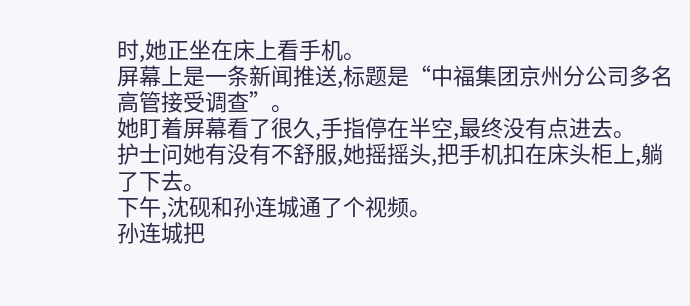时,她正坐在床上看手机。
屏幕上是一条新闻推送,标题是“中福集团京州分公司多名高管接受调查”。
她盯着屏幕看了很久,手指停在半空,最终没有点进去。
护士问她有没有不舒服,她摇摇头,把手机扣在床头柜上,躺了下去。
下午,沈砚和孙连城通了个视频。
孙连城把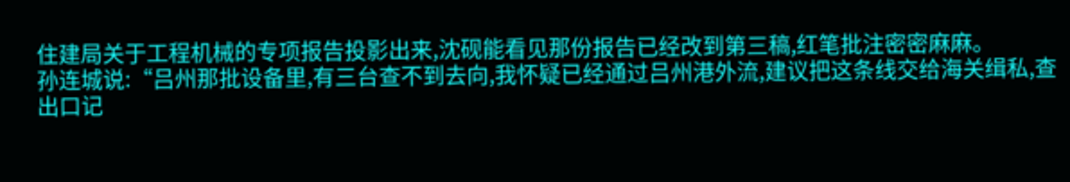住建局关于工程机械的专项报告投影出来,沈砚能看见那份报告已经改到第三稿,红笔批注密密麻麻。
孙连城说:“吕州那批设备里,有三台查不到去向,我怀疑已经通过吕州港外流,建议把这条线交给海关缉私,查出口记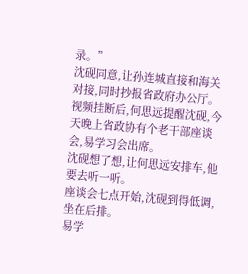录。”
沈砚同意,让孙连城直接和海关对接,同时抄报省政府办公厅。
视频挂断后,何思远提醒沈砚,今天晚上省政协有个老干部座谈会,易学习会出席。
沈砚想了想,让何思远安排车,他要去听一听。
座谈会七点开始,沈砚到得低调,坐在后排。
易学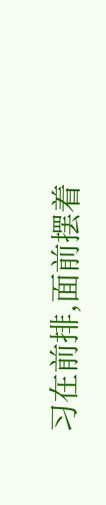习在前排,面前摆着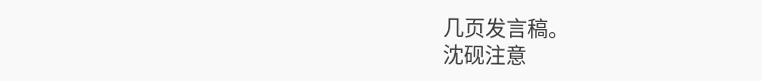几页发言稿。
沈砚注意